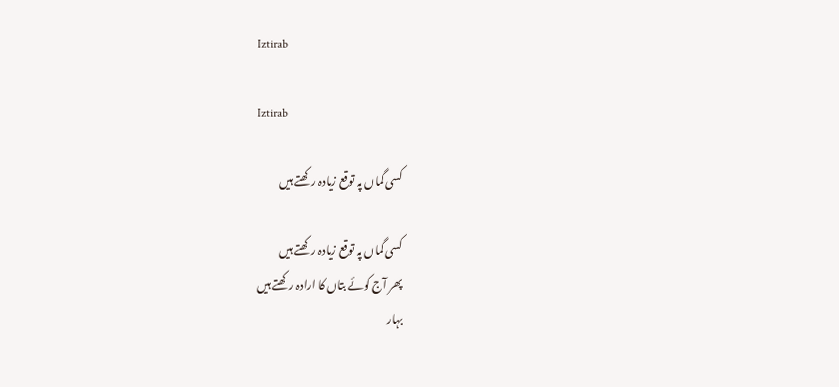Iztirab

Iztirab

کسی گماں پہ توقع زیادہ رکھتے ہیں

کسی گماں پہ توقع زیادہ رکھتے ہیں
پھر آج کوئے بتاں کا ارادہ رکھتے ہیں
بہار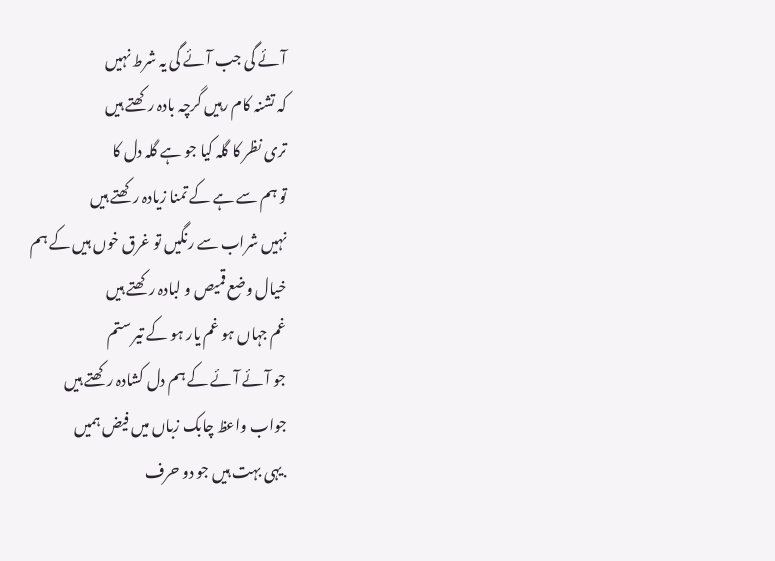آئے گی جب آئے گی یہ شرط نہیں
کہ تشنہ کام رہیں گرچہ بادہ رکھتے ہیں
تری نظر کا گلہ کیا جو ہے گلہ دل کا
تو ہم سے ہے کے تمنا زیادہ رکھتے ہیں
نہیں شراب سے رنگیں تو غرق خوں ہیں کے ہم
خیال وضع قمیص و لبادہ رکھتے ہیں
غم جہاں ہو غم یار ہو کے تیر ستم
جو آئے آئے کے ہم دل کشادہ رکھتے ہیں
جواب واعظ چابک زباں میں فیض ہمیں
.یہی بہت ہیں جو دو حرف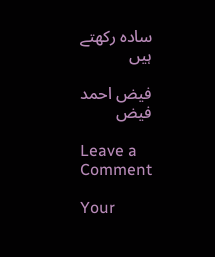سادہ رکھتے ہیں

فیض احمد فیض

Leave a Comment

Your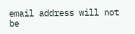email address will not be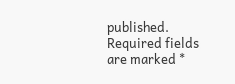published. Required fields are marked *